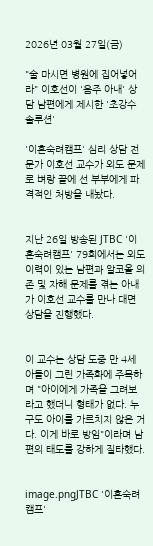2026년 03월 27일(금)

"술 마시면 병원에 집어넣어라" 이호선이 '음주 아내' 상담 남편에게 제시한 '초강수 솔루션'

'이혼숙려캠프' 심리 상담 전문가 이호선 교수가 외도 문제로 벼랑 끝에 선 부부에게 파격적인 처방을 내놨다.


지난 26일 방송된 JTBC '이혼숙려캠프' 79회에서는 외도 이력이 있는 남편과 알코올 의존 및 자해 문제를 겪는 아내가 이호선 교수를 만나 대면 상담을 진행했다.


이 교수는 상담 도중 만 4세 아들이 그린 가족화에 주목하며 "아이에게 가족을 그려보라고 했더니 형태가 없다. 누구도 아이를 가르치지 않은 거다. 이게 바로 방임"이라며 남편의 태도를 강하게 질타했다.


image.pngJTBC '이혼숙려캠프'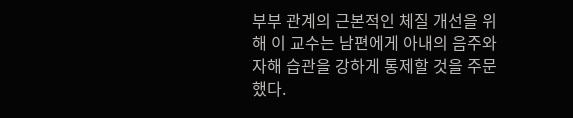부부 관계의 근본적인 체질 개선을 위해 이 교수는 남편에게 아내의 음주와 자해 습관을 강하게 통제할 것을 주문했다.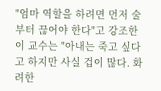"엄마 역할을 하려면 먼저 술부터 끊어야 한다"고 강조한 이 교수는 "아내는 죽고 싶다고 하지만 사실 겁이 많다. 화려한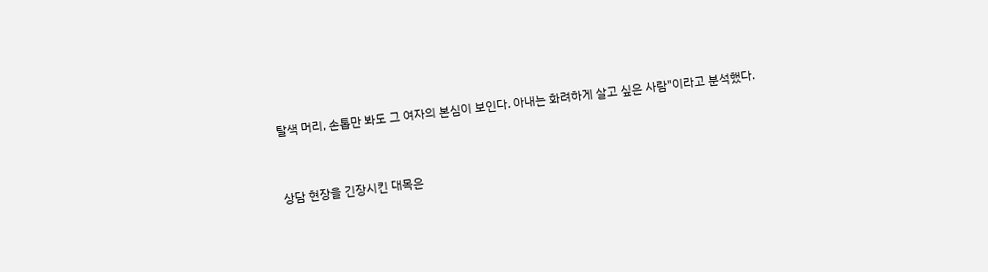탈색 머리, 손톱만 봐도 그 여자의 본심이 보인다. 아내는 화려하게 살고 싶은 사람"이라고 분석했다.


상담 현장을 긴장시킨 대목은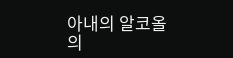아내의 알코올 의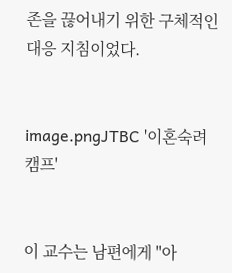존을 끊어내기 위한 구체적인 대응 지침이었다.


image.pngJTBC '이혼숙려캠프'


이 교수는 남편에게 "아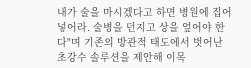내가 술을 마시겠다고 하면 병원에 집어넣어라. 술병을 던지고 상을 엎어야 한다"며 기존의 방관적 태도에서 벗어난 초강수 솔루션을 제안해 이목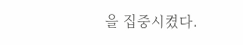을 집중시켰다.